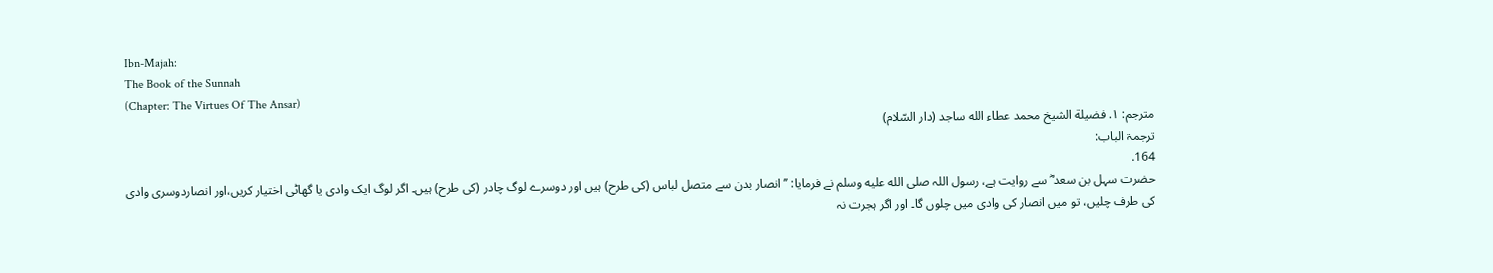Ibn-Majah:
The Book of the Sunnah
(Chapter: The Virtues Of The Ansar)
مترجم: ١. فضيلة الشيخ محمد عطاء الله ساجد (دار السّلام)
ترجمۃ الباب:
164.
حضرت سہل بن سعد ؓ سے روایت ہے، رسول اللہ صلى الله عليه وسلم نے فرمایا: ’’انصار بدن سے متصل لباس (کی طرح) ہیں اور دوسرے لوگ چادر (کی طرح) ہیں۔ اگر لوگ ایک وادی یا گھاٹی اختیار کریں،اور انصاردوسری وادی کی طرف چلیں، تو میں انصار کی وادی میں چلوں گا۔ اور اگر ہجرت نہ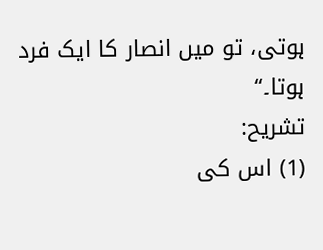ہوتی، تو میں انصار کا ایک فرد ہوتا۔‘‘
تشریح:
(1) اس کی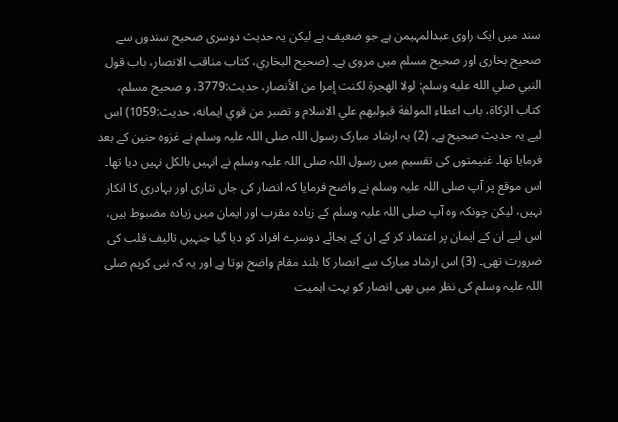سند میں ایک راوی عبدالمہیمن ہے جو ضعیف ہے لیکن یہ حدیث دوسری صحیح سندوں سے صحیح بخاری اور صحیح مسلم میں مروی ہے۔ (صحيح البخاري، كتاب مناقب الانصار، باب قول النبي صلي الله عليه وسلم: لولا الهجرة لكنت إمرا من الأنصار، حديث:3779، و صحيح مسلم، كتاب الزكاة، باب اعطاء المولفة قبولبهم علي الاسلام و تصبر من قوي ايمانه، حديث:1059) اس لیے یہ حدیث صحیح ہے۔ (2) یہ ارشاد مبارک رسول اللہ صلی اللہ علیہ وسلم نے غزوہ حنین کے بعد فرمایا تھا۔ غنیمتوں کی تقسیم میں رسول اللہ صلی اللہ علیہ وسلم نے انہیں بالکل نہیں دیا تھا۔ اس موقع پر آپ صلی اللہ علیہ وسلم نے واضح فرمایا کہ انصار کی جاں نثاری اور بہادری کا انکار نہیں، لیکن چونکہ وہ آپ صلی اللہ علیہ وسلم کے زیادہ مقرب اور ایمان میں زیادہ مضبوط ہیں، اس لیے ان کے ایمان پر اعتماد کر کے ان کے بجائے دوسرے افراد کو دیا گیا جنہیں تالیف قلب کی ضرورت تھی۔ (3) اس ارشاد مبارک سے انصار کا بلند مقام واضح ہوتا ہے اور یہ کہ نبی کریم صلی اللہ علیہ وسلم کی نظر میں بھی انصار کو بہت اہمیت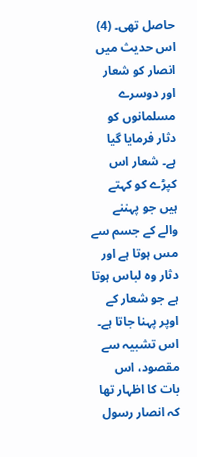حاصل تھی۔ (4) اس حدیث میں انصار کو شعار اور دوسرے مسلمانوں کو دثار فرمایا گیا ہے۔ شعار اس کپڑے کو کہتے ہیں جو پہننے والے کے جسم سے مس ہوتا ہے اور دثار وہ لباس ہوتا ہے جو شعار کے اوپر پہنا جاتا ہے۔ اس تشبیہ سے مقصود، اس بات کا اظہار تھا کہ انصار رسول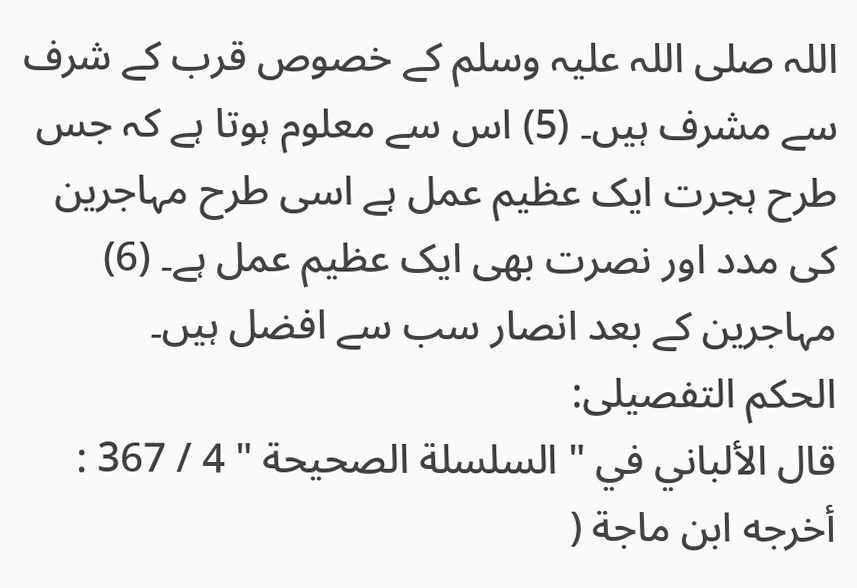اللہ صلی اللہ علیہ وسلم کے خصوص قرب کے شرف سے مشرف ہیں۔ (5) اس سے معلوم ہوتا ہے کہ جس طرح ہجرت ایک عظیم عمل ہے اسی طرح مہاجرین کی مدد اور نصرت بھی ایک عظیم عمل ہے۔ (6) مہاجرین کے بعد انصار سب سے افضل ہیں۔
الحکم التفصیلی:
قال الألباني في " السلسلة الصحيحة " 4 / 367 :
أخرجه ابن ماجة (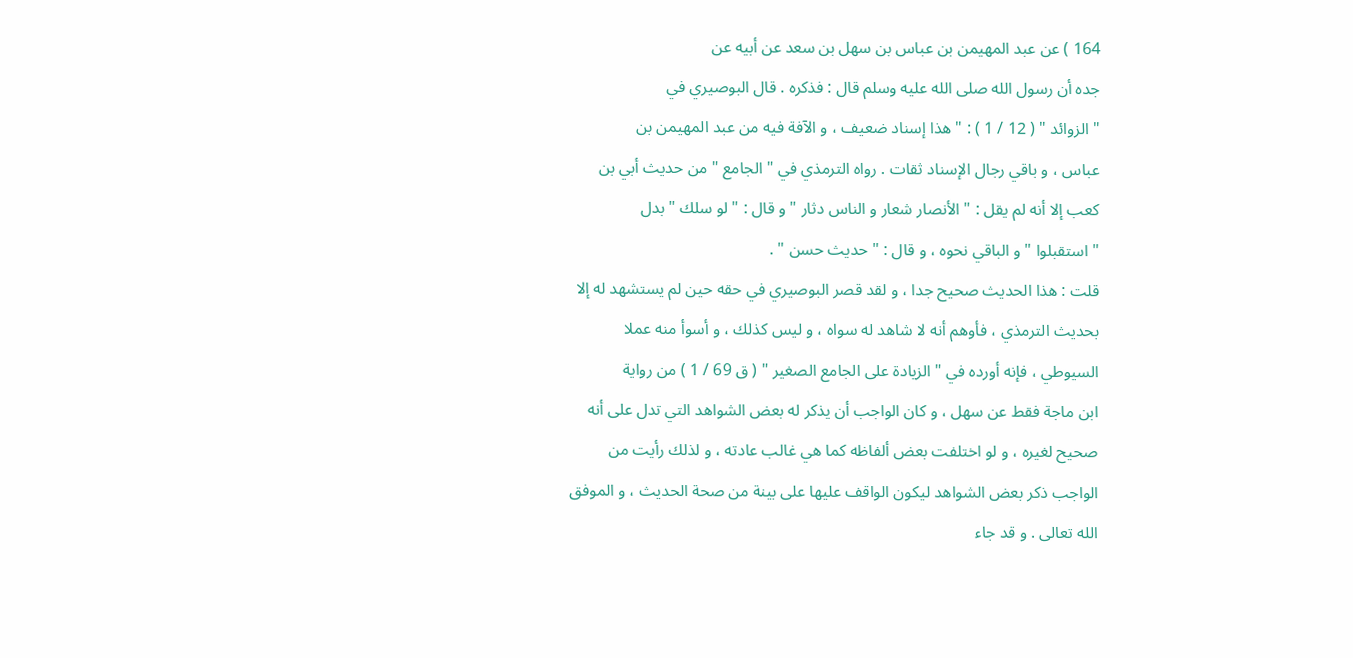164 ) عن عبد المهيمن بن عباس بن سهل بن سعد عن أبيه عن
جده أن رسول الله صلى الله عليه وسلم قال : فذكره . قال البوصيري في
" الزوائد " ( 12 / 1 ) : " هذا إسناد ضعيف ، و الآفة فيه من عبد المهيمن بن
عباس ، و باقي رجال الإسناد ثقات . رواه الترمذي في " الجامع " من حديث أبي بن
كعب إلا أنه لم يقل : " الأنصار شعار و الناس دثار " و قال : " لو سلك " بدل
" استقبلوا " و الباقي نحوه ، و قال : " حديث حسن " .
قلت : هذا الحديث صحيح جدا ، و لقد قصر البوصيري في حقه حين لم يستشهد له إلا
بحديث الترمذي ، فأوهم أنه لا شاهد له سواه ، و ليس كذلك ، و أسوأ منه عملا
السيوطي ، فإنه أورده في " الزيادة على الجامع الصغير " ( ق 69 / 1 ) من رواية
ابن ماجة فقط عن سهل ، و كان الواجب أن يذكر له بعض الشواهد التي تدل على أنه
صحيح لغيره ، و لو اختلفت بعض ألفاظه كما هي غالب عادته ، و لذلك رأيت من
الواجب ذكر بعض الشواهد ليكون الواقف عليها على بينة من صحة الحديث ، و الموفق
الله تعالى . و قد جاء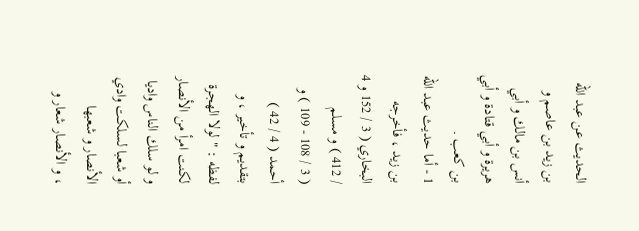الحديث عن عبد الله بن زيد بن عاصم و أنس بن مالك و أبي
هريرة و أبي قتادة و أبي بن كعب .
1 - أما حديث عبد الله بن زيد ، فأخرجه البخاري ( 3 / 152 و 4 / 412 ) و مسلم
( 3 / 108 - 109 ) و أحمد ( 4 / 42 ) بتقديم و تأخير ، و لفظه : " لولا الهجرة
لكنت امرأ من الأنصار و لو سلك الناس واديا أو شعبا لسلكت وادي الأنصار و شعبها
، و الأنصار شعار و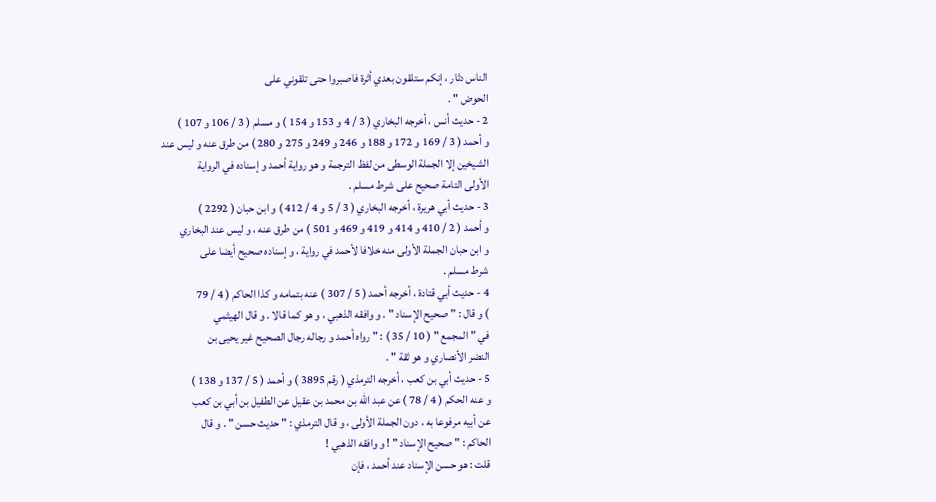الناس دثار ، إنكم ستلقون بعدي أثرة فاصبروا حتى تلقوني على
الحوض " .
2 - حديث أنس ، أخرجه البخاري ( 3 / 4 و 153 و 154 ) و مسلم ( 3 / 106 و 107 )
و أحمد ( 3 / 169 و 172 و 188 و 246 و 249 و 275 و 280 ) من طرق عنه و ليس عند
الشيخين إلا الجملة الوسطى من لفظ الترجمة و هو رواية أحمد و إسناده في الرواية
الأولى التامة صحيح على شرط مسلم .
3 - حديث أبي هريرة ، أخرجه البخاري ( 3 / 5 و 4 / 412 ) و ابن حبان ( 2292 )
و أحمد ( 2 / 410 و 414 و 419 و 469 و 501 ) من طرق عنه ، و ليس عند البخاري
و ابن حبان الجملة الأولى منه خلافا لأحمد في رواية ، و إسناده صحيح أيضا على
شرط مسلم .
4 - حديث أبي قتادة ، أخرجه أحمد ( 5 / 307 ) عنه بتمامه و كذا الحاكم ( 4 / 79
) و قال : " صحيح الإسناد " . و وافقه الذهبي ، و هو كما قالا . و قال الهيثمي
في " المجمع " ( 10 / 35 ) : " رواه أحمد و رجاله رجال الصحيح غير يحيى بن
النضر الأنصاري و هو ثقة " .
5 - حديث أبي بن كعب ، أخرجه الترمذي ( رقم 3895 ) و أحمد ( 5 / 137 و 138 )
و عنه الحكم ( 4 / 78 ) عن عبد الله بن محمد بن عقيل عن الطفيل بن أبي بن كعب
عن أبيه مرفوعا به ، دون الجملة الأولى ، و قال الترمذي : " حديث حسن " . و قال
الحاكم : " صحيح الإسناد " ! و وافقه الذهبي !
قلت : هو حسن الإسناد عند أحمد ، فإن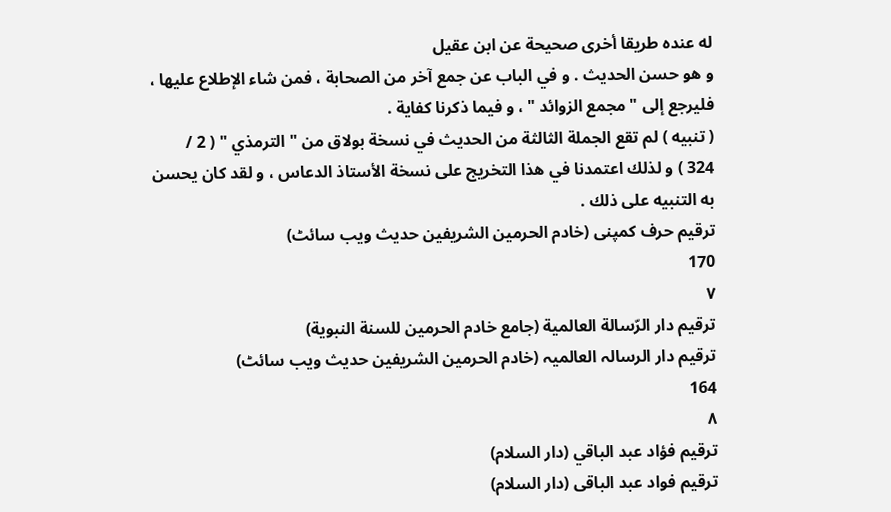له عنده طريقا أخرى صحيحة عن ابن عقيل
و هو حسن الحديث . و في الباب عن جمع آخر من الصحابة ، فمن شاء الإطلاع عليها ،
فليرجع إلى " مجمع الزوائد " ، و فيما ذكرنا كفاية .
( تنبيه ) لم تقع الجملة الثالثة من الحديث في نسخة بولاق من " الترمذي " ( 2 /
324 ) و لذلك اعتمدنا في هذا التخريج على نسخة الأستاذ الدعاس ، و لقد كان يحسن
به التنبيه على ذلك .
ترقیم حرف کمپنی (خادم الحرمین الشریفین حدیث ویب سائٹ)
170
٧
ترقيم دار الرّسالة العالمية (جامع خادم الحرمين للسنة النبوية)
ترقیم دار الرسالہ العالمیہ (خادم الحرمین الشریفین حدیث ویب سائٹ)
164
٨
ترقيم فؤاد عبد الباقي (دار السلام)
ترقیم فواد عبد الباقی (دار السلام)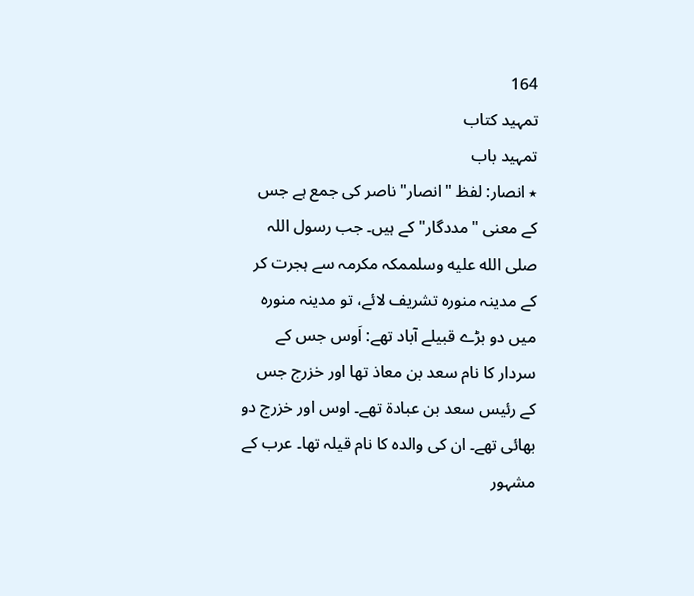164
تمہید کتاب
تمہید باب
٭ انصار: لفظ "انصار" ناصر کی جمع ہے جس کے معنی "مددگار" کے ہیں۔ جب رسول اللہ صلى الله عليه وسلممکہ مکرمہ سے ہجرت کر کے مدینہ منورہ تشریف لائے، تو مدینہ منورہ میں دو بڑے قبیلے آباد تھے: اَوس جس کے سردار کا نام سعد بن معاذ تھا اور خزرج جس کے رئیس سعد بن عبادۃ تھے۔ اوس اور خزرج دو بھائی تھے۔ ان کی والدہ کا نام قیلہ تھا۔ عرب کے مشہور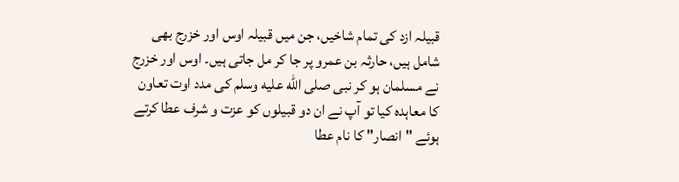قبیلہ ازد کی تمام شاخیں، جن میں قبیلہ اوس اور خزرج بھی شامل ہیں، حارثہ بن عمرو پر جا کر مل جاتی ہیں۔ اوس اور خزرج نے مسلمان ہو کر نبی صلى الله عليه وسلم کی مدد اوت تعاون کا معاہدہ کیا تو آپ نے ان دو قبیلوں کو عزت و شرف عطا کرتے ہوئے "انصار" کا نام عطا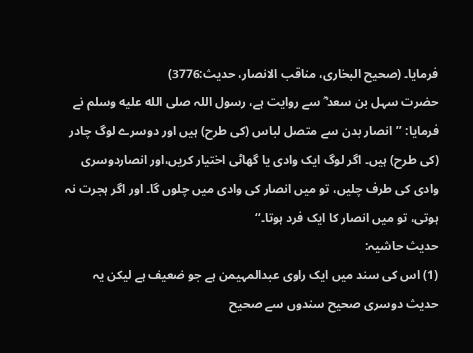فرمایا۔ (صحیح البخاری، مناقب الانصار، حدیث:3776)
حضرت سہل بن سعد ؓ سے روایت ہے، رسول اللہ صلى الله عليه وسلم نے فرمایا: ’’انصار بدن سے متصل لباس (کی طرح) ہیں اور دوسرے لوگ چادر (کی طرح) ہیں۔ اگر لوگ ایک وادی یا گھاٹی اختیار کریں،اور انصاردوسری وادی کی طرف چلیں، تو میں انصار کی وادی میں چلوں گا۔ اور اگر ہجرت نہ ہوتی، تو میں انصار کا ایک فرد ہوتا۔‘‘
حدیث حاشیہ:
(1) اس کی سند میں ایک راوی عبدالمہیمن ہے جو ضعیف ہے لیکن یہ حدیث دوسری صحیح سندوں سے صحیح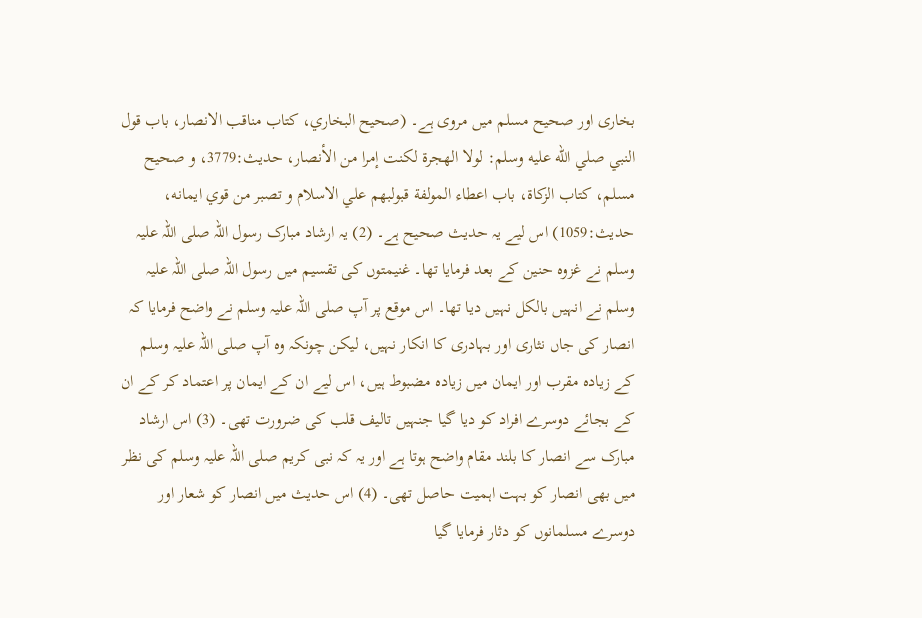بخاری اور صحیح مسلم میں مروی ہے۔ (صحيح البخاري، كتاب مناقب الانصار، باب قول النبي صلي الله عليه وسلم: لولا الهجرة لكنت إمرا من الأنصار، حديث:3779، و صحيح مسلم، كتاب الزكاة، باب اعطاء المولفة قبولبهم علي الاسلام و تصبر من قوي ايمانه، حديث:1059) اس لیے یہ حدیث صحیح ہے۔ (2) یہ ارشاد مبارک رسول اللہ صلی اللہ علیہ وسلم نے غزوہ حنین کے بعد فرمایا تھا۔ غنیمتوں کی تقسیم میں رسول اللہ صلی اللہ علیہ وسلم نے انہیں بالکل نہیں دیا تھا۔ اس موقع پر آپ صلی اللہ علیہ وسلم نے واضح فرمایا کہ انصار کی جاں نثاری اور بہادری کا انکار نہیں، لیکن چونکہ وہ آپ صلی اللہ علیہ وسلم کے زیادہ مقرب اور ایمان میں زیادہ مضبوط ہیں، اس لیے ان کے ایمان پر اعتماد کر کے ان کے بجائے دوسرے افراد کو دیا گیا جنہیں تالیف قلب کی ضرورت تھی۔ (3) اس ارشاد مبارک سے انصار کا بلند مقام واضح ہوتا ہے اور یہ کہ نبی کریم صلی اللہ علیہ وسلم کی نظر میں بھی انصار کو بہت اہمیت حاصل تھی۔ (4) اس حدیث میں انصار کو شعار اور دوسرے مسلمانوں کو دثار فرمایا گیا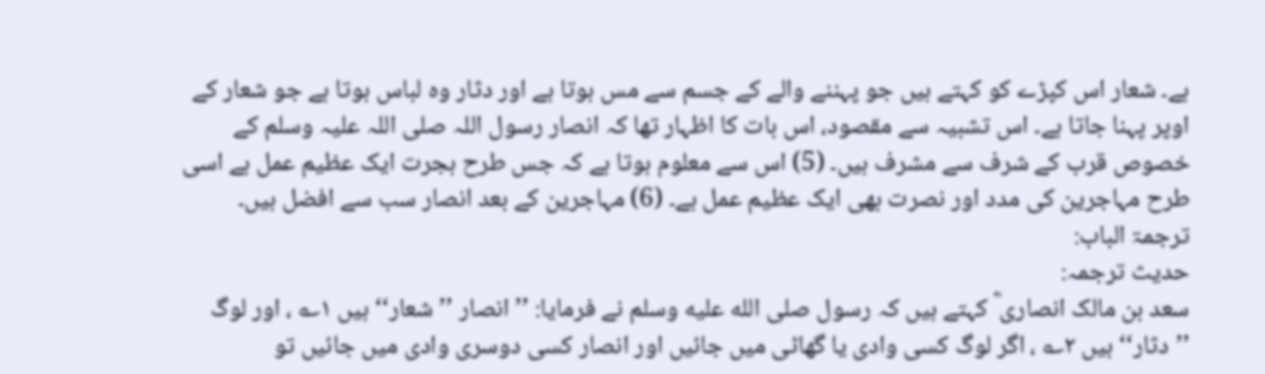ہے۔ شعار اس کپڑے کو کہتے ہیں جو پہننے والے کے جسم سے مس ہوتا ہے اور دثار وہ لباس ہوتا ہے جو شعار کے اوپر پہنا جاتا ہے۔ اس تشبیہ سے مقصود، اس بات کا اظہار تھا کہ انصار رسول اللہ صلی اللہ علیہ وسلم کے خصوص قرب کے شرف سے مشرف ہیں۔ (5) اس سے معلوم ہوتا ہے کہ جس طرح ہجرت ایک عظیم عمل ہے اسی طرح مہاجرین کی مدد اور نصرت بھی ایک عظیم عمل ہے۔ (6) مہاجرین کے بعد انصار سب سے افضل ہیں۔
ترجمۃ الباب:
حدیث ترجمہ:
سعد بن مالک انصاری ؓ کہتے ہیں کہ رسول صلى الله عليه وسلم نے فرمایا: ’’انصار ’’شعار‘‘ ہیں ۱؎ ، اور لوگ ’’دثار‘‘ ہیں ۲؎ ، اگر لوگ کسی وادی یا گھاٹی میں جائیں اور انصار کسی دوسری وادی میں جائیں تو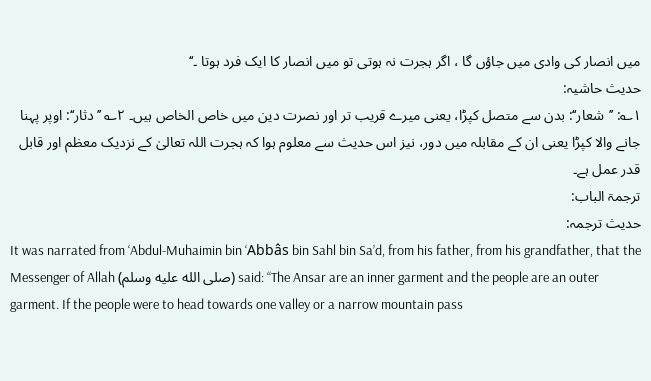میں انصار کی وادی میں جاؤں گا ، اگر ہجرت نہ ہوتی تو میں انصار کا ایک فرد ہوتا ۔‘‘
حدیث حاشیہ:
۱؎: ’’شعار‘‘: بدن سے متصل کپڑا، یعنی میرے قریب تر اور نصرت دین میں خاص الخاص ہیں۔ ۲؎ ’’دثار‘‘: اوپر پہنا جانے والا کپڑا یعنی ان کے مقابلہ میں دور، نیز اس حدیث سے معلوم ہوا کہ ہجرت اللہ تعالیٰ کے نزدیک معظم اور قابل قدر عمل ہے۔
ترجمۃ الباب:
حدیث ترجمہ:
It was narrated from ‘Abdul-Muhaimin bin ‘Abbâs bin Sahl bin Sa’d, from his father, from his grandfather, that the Messenger of Allah (صلى الله عليه وسلم) said: “The Ansar are an inner garment and the people are an outer garment. If the people were to head towards one valley or a narrow mountain pass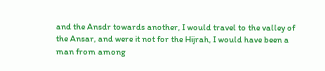and the Ansdr towards another, I would travel to the valley of the Ansar, and were it not for the Hijrah, I would have been a man from among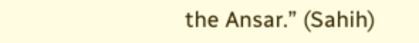the Ansar.” (Sahih)